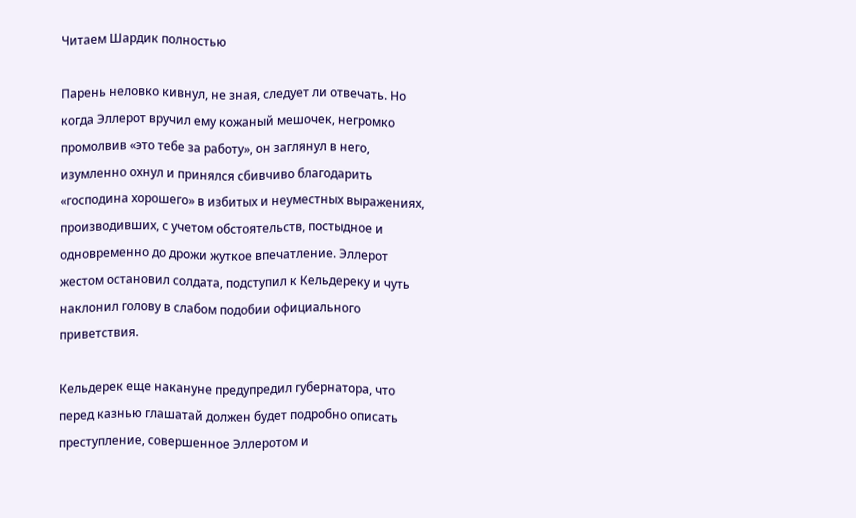Читаем Шардик полностью

Парень неловко кивнул, не зная, следует ли отвечать. Но когда Эллерот вручил ему кожаный мешочек, негромко промолвив «это тебе за работу», он заглянул в него, изумленно охнул и принялся сбивчиво благодарить «господина хорошего» в избитых и неуместных выражениях, производивших, с учетом обстоятельств, постыдное и одновременно до дрожи жуткое впечатление. Эллерот жестом остановил солдата, подступил к Кельдереку и чуть наклонил голову в слабом подобии официального приветствия.

Кельдерек еще накануне предупредил губернатора, что перед казнью глашатай должен будет подробно описать преступление, совершенное Эллеротом и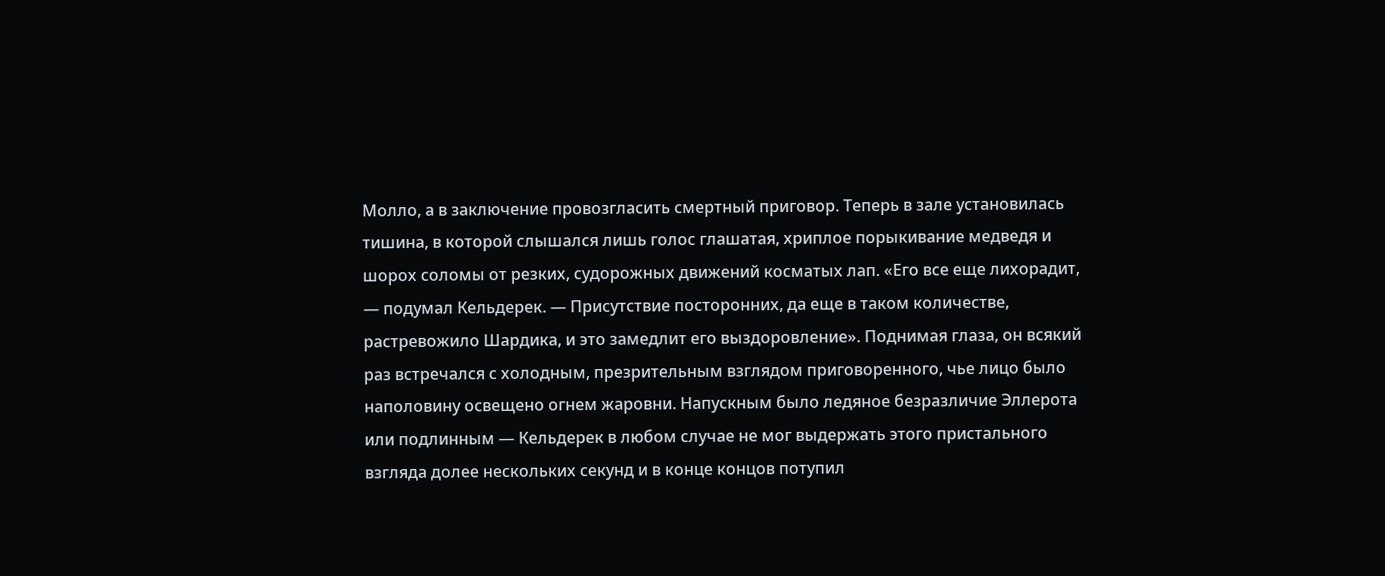Молло, а в заключение провозгласить смертный приговор. Теперь в зале установилась тишина, в которой слышался лишь голос глашатая, хриплое порыкивание медведя и шорох соломы от резких, судорожных движений косматых лап. «Его все еще лихорадит, — подумал Кельдерек. — Присутствие посторонних, да еще в таком количестве, растревожило Шардика, и это замедлит его выздоровление». Поднимая глаза, он всякий раз встречался с холодным, презрительным взглядом приговоренного, чье лицо было наполовину освещено огнем жаровни. Напускным было ледяное безразличие Эллерота или подлинным — Кельдерек в любом случае не мог выдержать этого пристального взгляда долее нескольких секунд и в конце концов потупил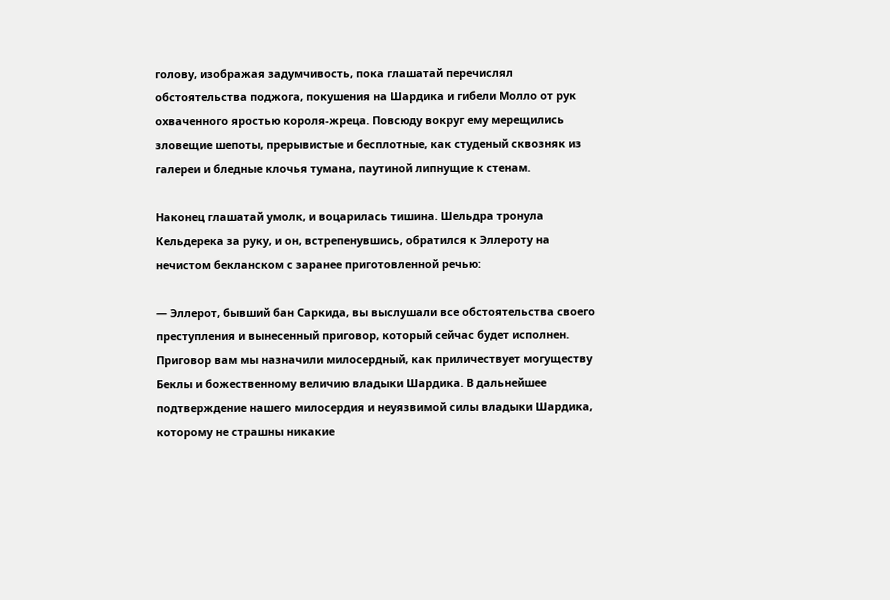голову, изображая задумчивость, пока глашатай перечислял обстоятельства поджога, покушения на Шардика и гибели Молло от рук охваченного яростью короля-жреца. Повсюду вокруг ему мерещились зловещие шепоты, прерывистые и бесплотные, как студеный сквозняк из галереи и бледные клочья тумана, паутиной липнущие к стенам.

Наконец глашатай умолк, и воцарилась тишина. Шельдра тронула Кельдерека за руку, и он, встрепенувшись, обратился к Эллероту на нечистом бекланском с заранее приготовленной речью:

— Эллерот, бывший бан Саркида, вы выслушали все обстоятельства своего преступления и вынесенный приговор, который сейчас будет исполнен. Приговор вам мы назначили милосердный, как приличествует могуществу Беклы и божественному величию владыки Шардика. В дальнейшее подтверждение нашего милосердия и неуязвимой силы владыки Шардика, которому не страшны никакие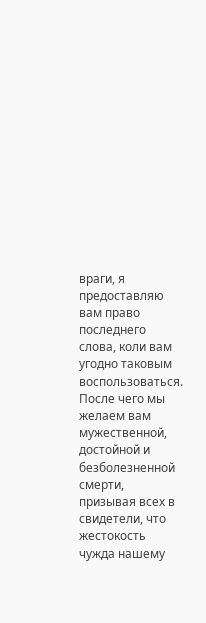враги, я предоставляю вам право последнего слова, коли вам угодно таковым воспользоваться. После чего мы желаем вам мужественной, достойной и безболезненной смерти, призывая всех в свидетели, что жестокость чужда нашему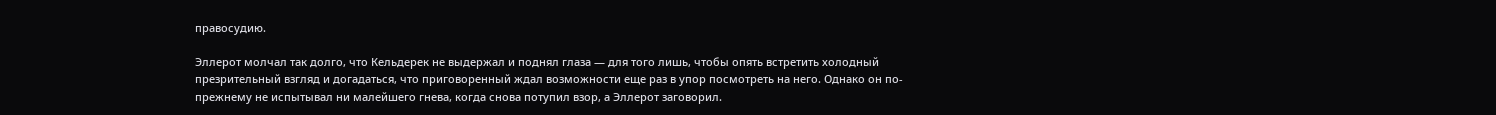правосудию.

Эллерот молчал так долго, что Кельдерек не выдержал и поднял глаза — для того лишь, чтобы опять встретить холодный презрительный взгляд и догадаться, что приговоренный ждал возможности еще раз в упор посмотреть на него. Однако он по-прежнему не испытывал ни малейшего гнева, когда снова потупил взор, а Эллерот заговорил.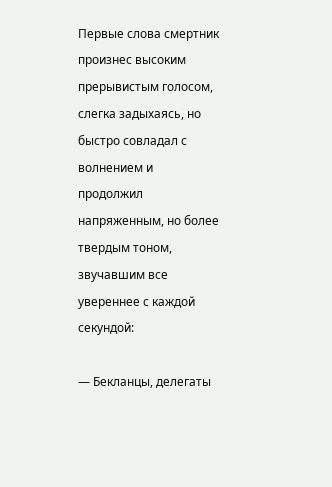Первые слова смертник произнес высоким прерывистым голосом, слегка задыхаясь, но быстро совладал с волнением и продолжил напряженным, но более твердым тоном, звучавшим все увереннее с каждой секундой:

— Бекланцы, делегаты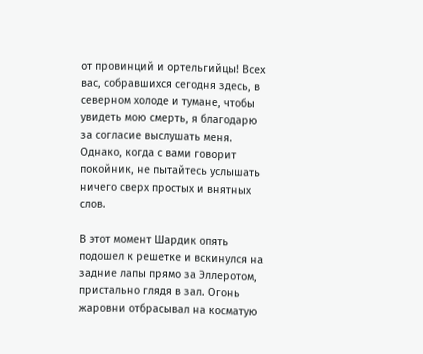от провинций и ортельгийцы! Всех вас, собравшихся сегодня здесь, в северном холоде и тумане, чтобы увидеть мою смерть, я благодарю за согласие выслушать меня. Однако, когда с вами говорит покойник, не пытайтесь услышать ничего сверх простых и внятных слов.

В этот момент Шардик опять подошел к решетке и вскинулся на задние лапы прямо за Эллеротом, пристально глядя в зал. Огонь жаровни отбрасывал на косматую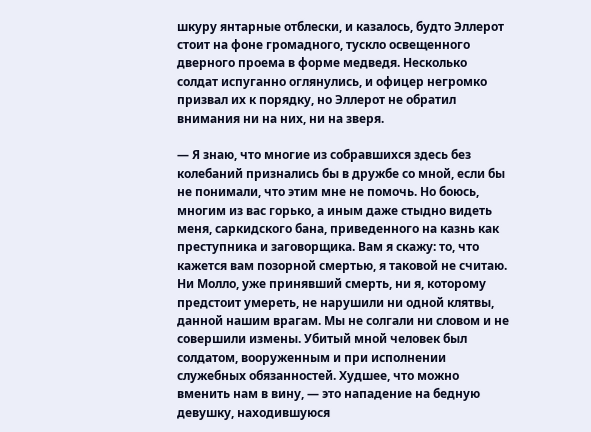шкуру янтарные отблески, и казалось, будто Эллерот стоит на фоне громадного, тускло освещенного дверного проема в форме медведя. Несколько солдат испуганно оглянулись, и офицер негромко призвал их к порядку, но Эллерот не обратил внимания ни на них, ни на зверя.

— Я знаю, что многие из собравшихся здесь без колебаний признались бы в дружбе со мной, если бы не понимали, что этим мне не помочь. Но боюсь, многим из вас горько, а иным даже стыдно видеть меня, саркидского бана, приведенного на казнь как преступника и заговорщика. Вам я скажу: то, что кажется вам позорной смертью, я таковой не считаю. Ни Молло, уже принявший смерть, ни я, которому предстоит умереть, не нарушили ни одной клятвы, данной нашим врагам. Мы не солгали ни словом и не совершили измены. Убитый мной человек был солдатом, вооруженным и при исполнении служебных обязанностей. Худшее, что можно вменить нам в вину, — это нападение на бедную девушку, находившуюся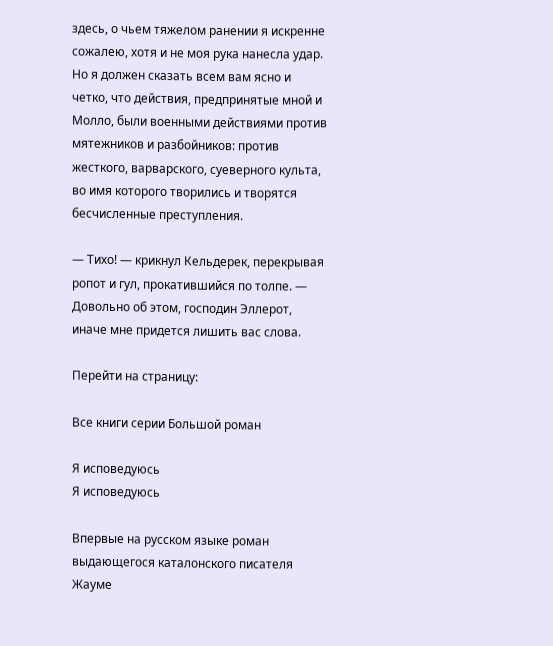здесь, о чьем тяжелом ранении я искренне сожалею, хотя и не моя рука нанесла удар. Но я должен сказать всем вам ясно и четко, что действия, предпринятые мной и Молло, были военными действиями против мятежников и разбойников: против жесткого, варварского, суеверного культа, во имя которого творились и творятся бесчисленные преступления.

— Тихо! — крикнул Кельдерек, перекрывая ропот и гул, прокатившийся по толпе. — Довольно об этом, господин Эллерот, иначе мне придется лишить вас слова.

Перейти на страницу:

Все книги серии Большой роман

Я исповедуюсь
Я исповедуюсь

Впервые на русском языке роман выдающегося каталонского писателя Жауме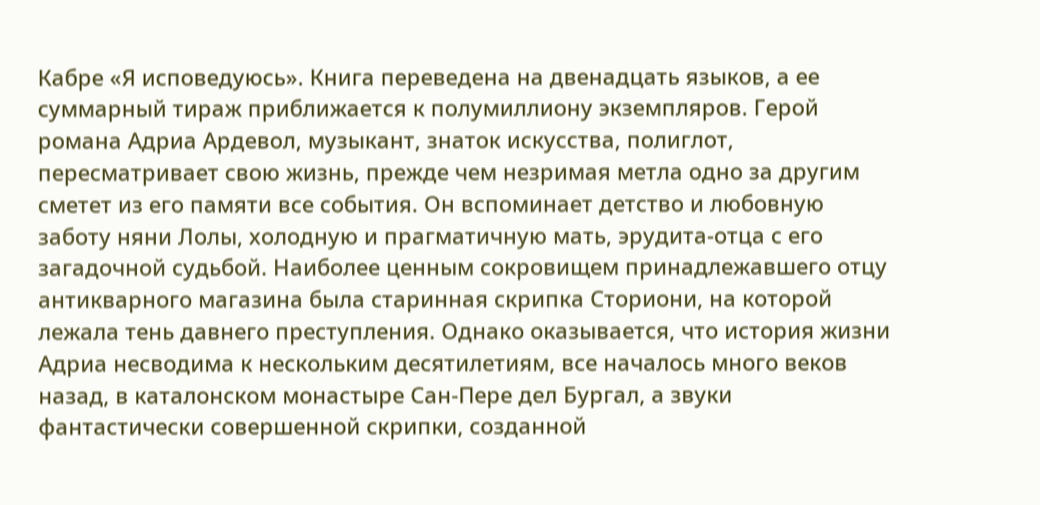Кабре «Я исповедуюсь». Книга переведена на двенадцать языков, а ее суммарный тираж приближается к полумиллиону экземпляров. Герой романа Адриа Ардевол, музыкант, знаток искусства, полиглот, пересматривает свою жизнь, прежде чем незримая метла одно за другим сметет из его памяти все события. Он вспоминает детство и любовную заботу няни Лолы, холодную и прагматичную мать, эрудита-отца с его загадочной судьбой. Наиболее ценным сокровищем принадлежавшего отцу антикварного магазина была старинная скрипка Сториони, на которой лежала тень давнего преступления. Однако оказывается, что история жизни Адриа несводима к нескольким десятилетиям, все началось много веков назад, в каталонском монастыре Сан-Пере дел Бургал, а звуки фантастически совершенной скрипки, созданной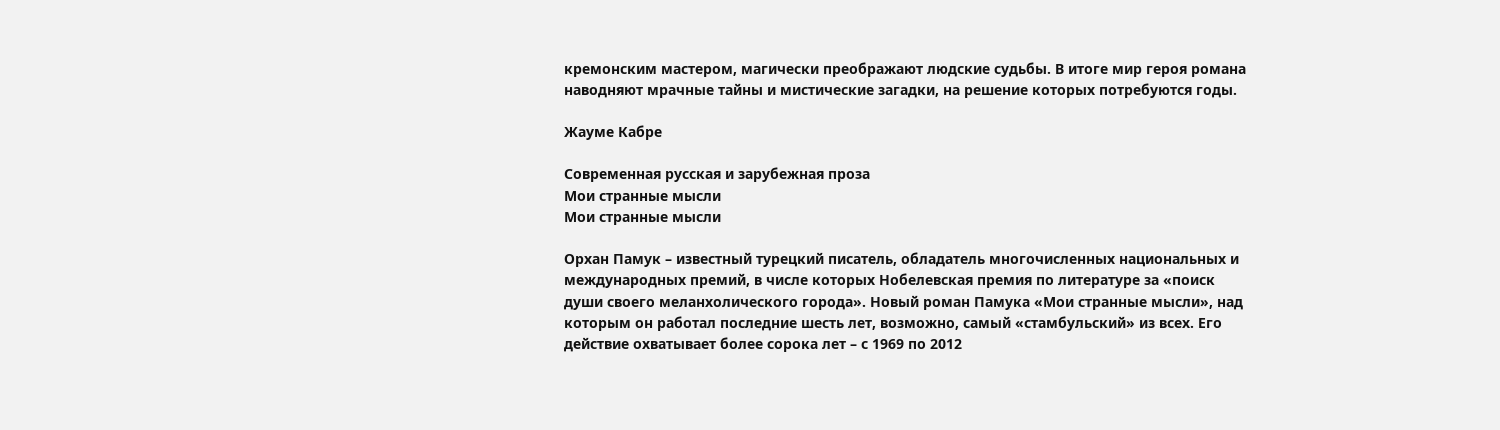кремонским мастером, магически преображают людские судьбы. В итоге мир героя романа наводняют мрачные тайны и мистические загадки, на решение которых потребуются годы.

Жауме Кабре

Современная русская и зарубежная проза
Мои странные мысли
Мои странные мысли

Орхан Памук – известный турецкий писатель, обладатель многочисленных национальных и международных премий, в числе которых Нобелевская премия по литературе за «поиск души своего меланхолического города». Новый роман Памука «Мои странные мысли», над которым он работал последние шесть лет, возможно, самый «стамбульский» из всех. Его действие охватывает более сорока лет – с 1969 по 2012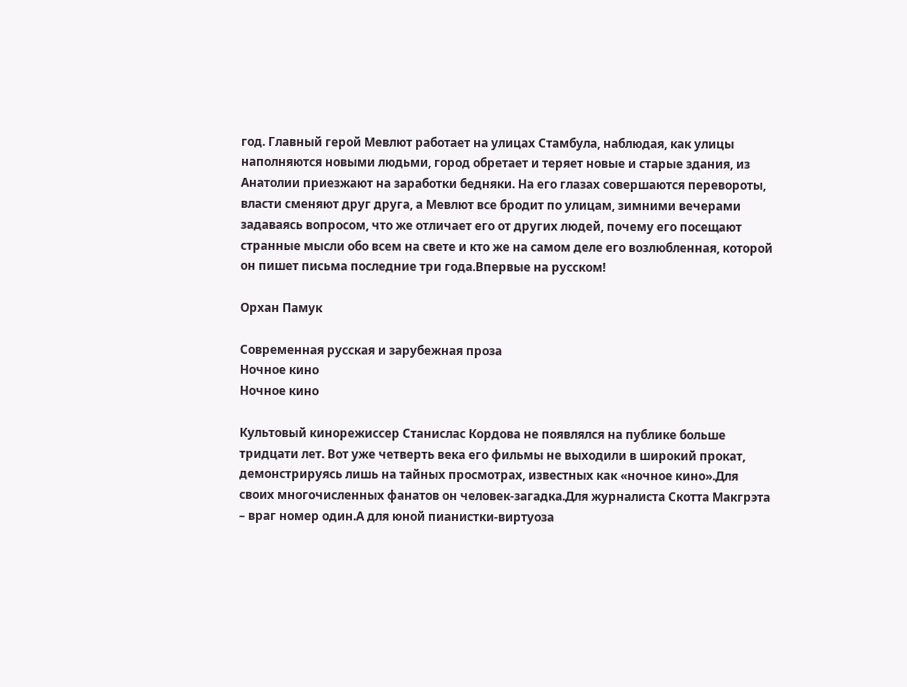год. Главный герой Мевлют работает на улицах Стамбула, наблюдая, как улицы наполняются новыми людьми, город обретает и теряет новые и старые здания, из Анатолии приезжают на заработки бедняки. На его глазах совершаются перевороты, власти сменяют друг друга, а Мевлют все бродит по улицам, зимними вечерами задаваясь вопросом, что же отличает его от других людей, почему его посещают странные мысли обо всем на свете и кто же на самом деле его возлюбленная, которой он пишет письма последние три года.Впервые на русском!

Орхан Памук

Современная русская и зарубежная проза
Ночное кино
Ночное кино

Культовый кинорежиссер Станислас Кордова не появлялся на публике больше тридцати лет. Вот уже четверть века его фильмы не выходили в широкий прокат, демонстрируясь лишь на тайных просмотрах, известных как «ночное кино».Для своих многочисленных фанатов он человек-загадка.Для журналиста Скотта Макгрэта – враг номер один.А для юной пианистки-виртуоза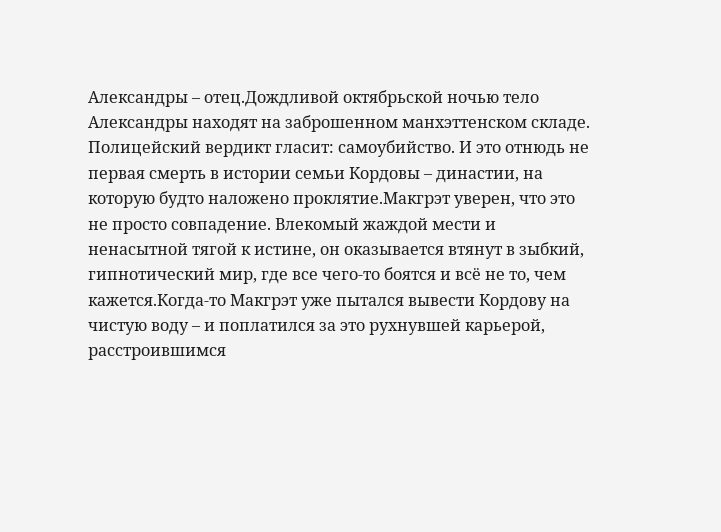Александры – отец.Дождливой октябрьской ночью тело Александры находят на заброшенном манхэттенском складе. Полицейский вердикт гласит: самоубийство. И это отнюдь не первая смерть в истории семьи Кордовы – династии, на которую будто наложено проклятие.Макгрэт уверен, что это не просто совпадение. Влекомый жаждой мести и ненасытной тягой к истине, он оказывается втянут в зыбкий, гипнотический мир, где все чего-то боятся и всё не то, чем кажется.Когда-то Макгрэт уже пытался вывести Кордову на чистую воду – и поплатился за это рухнувшей карьерой, расстроившимся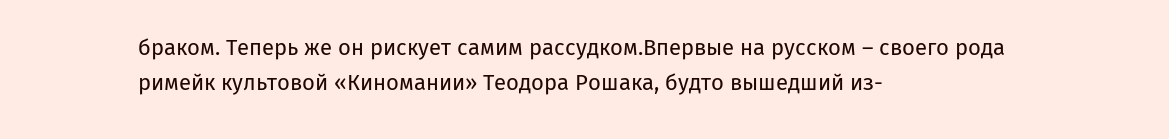браком. Теперь же он рискует самим рассудком.Впервые на русском – своего рода римейк культовой «Киномании» Теодора Рошака, будто вышедший из-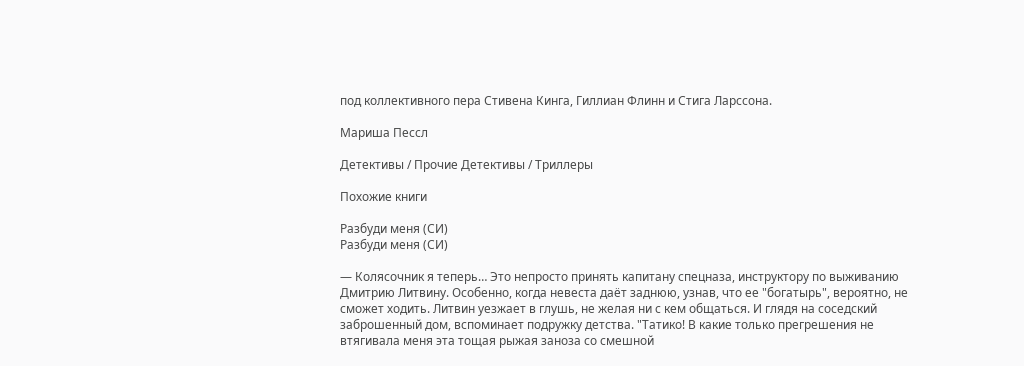под коллективного пера Стивена Кинга, Гиллиан Флинн и Стига Ларссона.

Мариша Пессл

Детективы / Прочие Детективы / Триллеры

Похожие книги

Разбуди меня (СИ)
Разбуди меня (СИ)

— Колясочник я теперь… Это непросто принять капитану спецназа, инструктору по выживанию Дмитрию Литвину. Особенно, когда невеста даёт заднюю, узнав, что ее "богатырь", вероятно, не сможет ходить. Литвин уезжает в глушь, не желая ни с кем общаться. И глядя на соседский заброшенный дом, вспоминает подружку детства. "Татико! В какие только прегрешения не втягивала меня эта тощая рыжая заноза со смешной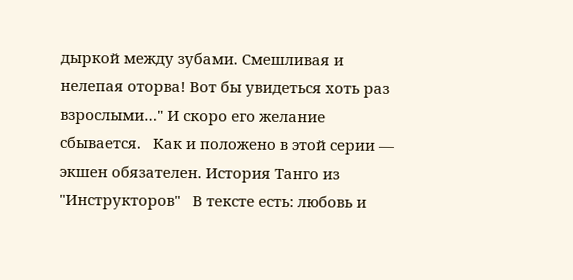дыркой между зубами. Смешливая и нелепая оторва! Вот бы увидеться хоть раз взрослыми…" И скоро его желание сбывается.   Как и положено в этой серии — экшен обязателен. История Танго из "Инструкторов"   В тексте есть: любовь и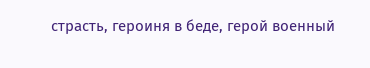страсть, героиня в беде, герой военный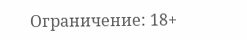Ограничение: 18+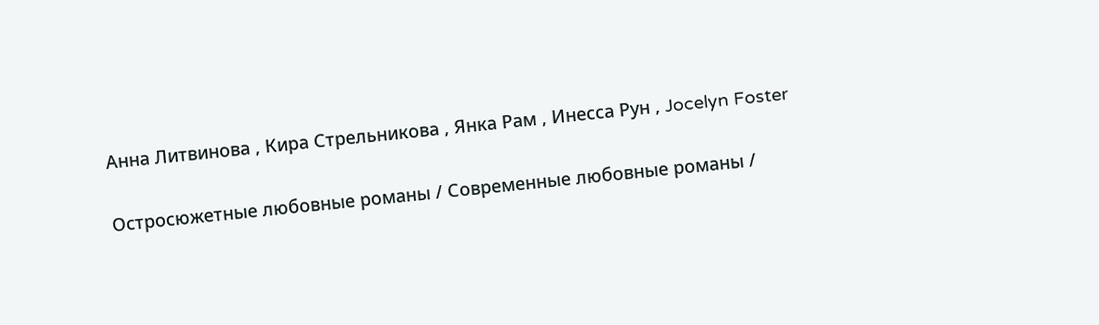Анна Литвинова , Кира Стрельникова , Янка Рам , Инесса Рун , Jocelyn Foster

Остросюжетные любовные романы / Современные любовные романы /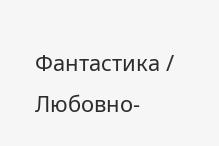Фантастика / Любовно-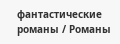фантастические романы / Романы